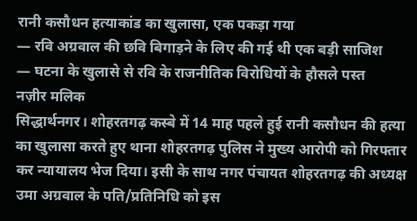रानी कसौधन हत्याकांड का खुलासा, एक पकड़ा गया
— रवि अग्रवाल की छवि बिगाड़ने के लिए की गई थी एक बड़ी साजिश
— घटना के खुलासे से रवि के राजनीतिक विरोधियों के हौसले पस्त
नज़ीर मलिक
सिद्धार्थनगर। शोहरतगढ़ कस्बे में 14 माह पहले हुई रानी कसौधन की हत्या का खुलासा करते हुए थाना शोहरतगढ़ पुलिस ने मुख्य आरोपी को गिरफ्तार कर न्यायालय भेज दिया। इसी के साथ नगर पंचायत शोहरतगढ़ की अध्यक्ष उमा अग्रवाल के पति/प्रतिनिधि को इस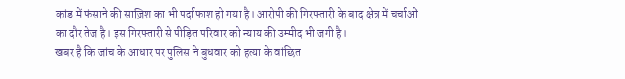कांड में फंसाने की साज़िश का भी पर्दाफाश हो गया है। आरोपी की गिरफ्तारी के बाद क्षेत्र में चर्चाओं का दौर तेज है। इस गिरफ्तारी से पीड़ित परिवार को न्याय की उम्मीद भी जगी है।
खबर है कि जांच के आधार पर पुलिस ने बुधवार को हत्या के वांछित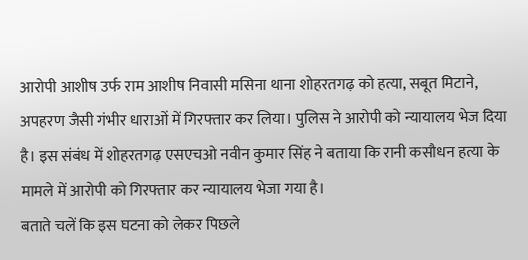आरोपी आशीष उर्फ राम आशीष निवासी मसिना थाना शोहरतगढ़ को हत्या, सबूत मिटाने, अपहरण जैसी गंभीर धाराओं में गिरफ्तार कर लिया। पुलिस ने आरोपी को न्यायालय भेज दिया है। इस संबंध में शोहरतगढ़ एसएचओ नवीन कुमार सिंह ने बताया कि रानी कसौधन हत्या के मामले में आरोपी को गिरफ्तार कर न्यायालय भेजा गया है।
बताते चलें कि इस घटना को लेकर पिछले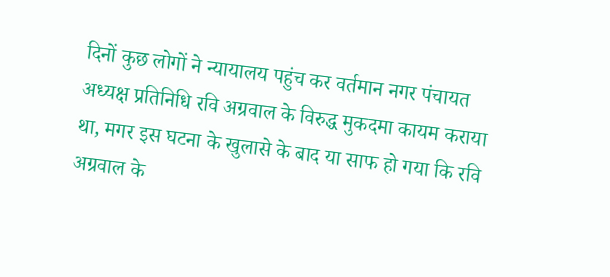दिनों कुछ लोगों ने न्यायालय पहुंच कर वर्तमान नगर पंचायत अध्यक्ष प्रतिनिधि रवि अग्रवाल के विरुद्ध मुकदमा कायम कराया था, मगर इस घटना के खुलासे के बाद या साफ हो गया कि रवि अग्रवाल के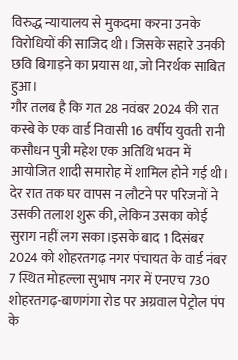विरुद्ध न्यायालय से मुकदमा करना उनके विरोधियों की साजिद थी। जिसके सहारे उनकी छवि बिगाड़ने का प्रयास था, जो निरर्थक साबित हुआ।
गौर तलब है कि गत 28 नवंबर 2024 की रात कस्बे के एक वार्ड निवासी 16 वर्षीय युवती रानी कसौधन पुत्री महेश एक अतिथि भवन में आयोजित शादी समारोह में शामिल होने गई थी। देर रात तक घर वापस न लौटने पर परिजनों ने उसकी तलाश शुरू की, लेकिन उसका कोई सुराग नहीं लग सका।इसके बाद 1 दिसंबर 2024 को शोहरतगढ़ नगर पंचायत के वार्ड नंबर 7 स्थित मोहल्ला सुभाष नगर में एनएच 730 शोहरतगढ़-बाणगंगा रोड पर अग्रवाल पेट्रोल पंप के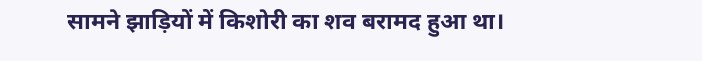सामने झाड़ियों में किशोरी का शव बरामद हुआ था।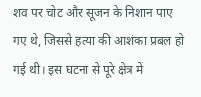शव पर चोट और सूजन के निशान पाए गए थे, जिससे हत्या की आशंका प्रबल हो गई थी। इस घटना से पूरे क्षेत्र में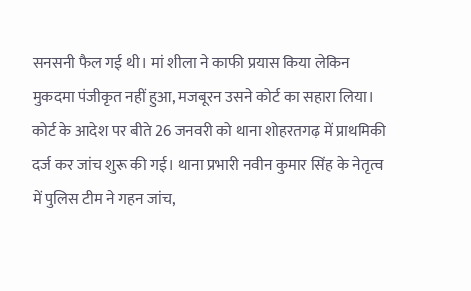सनसनी फैल गई थी। मां शीला ने काफी प्रयास किया लेकिन मुकदमा पंजीकृत नहीं हुआ, मजबूरन उसने कोर्ट का सहारा लिया। कोर्ट के आदेश पर बीते 26 जनवरी को थाना शोहरतगढ़ में प्राथमिकी दर्ज कर जांच शुरू की गई। थाना प्रभारी नवीन कुमार सिंह के नेतृत्व में पुलिस टीम ने गहन जांच,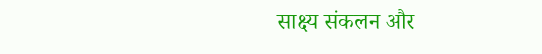साक्ष्य संकलन और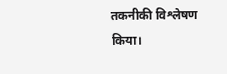तकनीकी विश्लेषण किया।